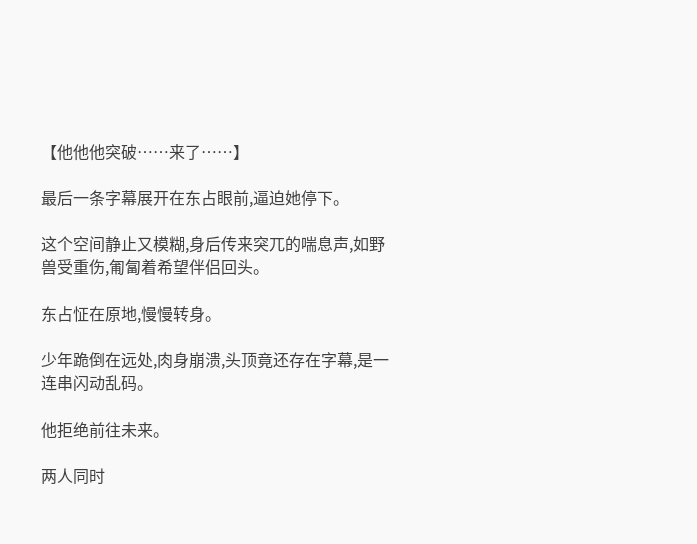【他他他突破……来了……】

最后一条字幕展开在东占眼前,逼迫她停下。

这个空间静止又模糊,身后传来突兀的喘息声,如野兽受重伤,匍匐着希望伴侣回头。

东占怔在原地,慢慢转身。

少年跪倒在远处,肉身崩溃,头顶竟还存在字幕,是一连串闪动乱码。

他拒绝前往未来。

两人同时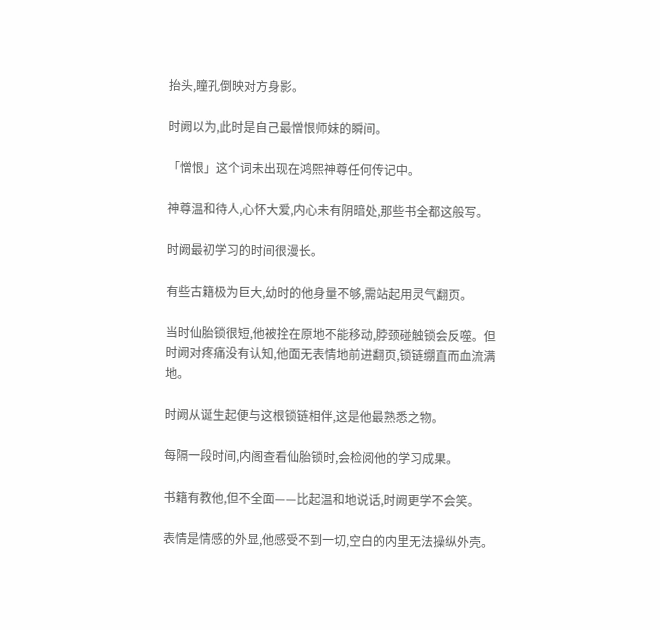抬头,瞳孔倒映对方身影。

时阙以为,此时是自己最憎恨师妹的瞬间。

「憎恨」这个词未出现在鸿熙神尊任何传记中。

神尊温和待人,心怀大爱,内心未有阴暗处,那些书全都这般写。

时阙最初学习的时间很漫长。

有些古籍极为巨大,幼时的他身量不够,需站起用灵气翻页。

当时仙胎锁很短,他被拴在原地不能移动,脖颈碰触锁会反噬。但时阙对疼痛没有认知,他面无表情地前进翻页,锁链绷直而血流满地。

时阙从诞生起便与这根锁链相伴,这是他最熟悉之物。

每隔一段时间,内阁查看仙胎锁时,会检阅他的学习成果。

书籍有教他,但不全面——比起温和地说话,时阙更学不会笑。

表情是情感的外显,他感受不到一切,空白的内里无法操纵外壳。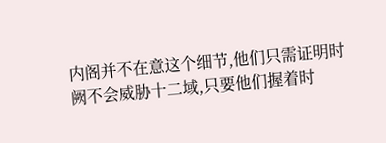内阁并不在意这个细节,他们只需证明时阙不会威胁十二域,只要他们握着时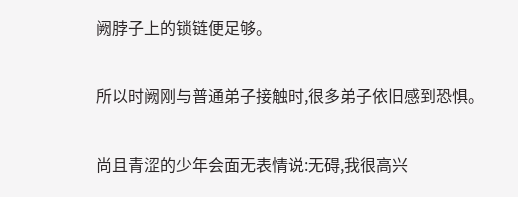阙脖子上的锁链便足够。

所以时阙刚与普通弟子接触时,很多弟子依旧感到恐惧。

尚且青涩的少年会面无表情说:无碍,我很高兴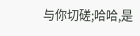与你切磋;哈哈,是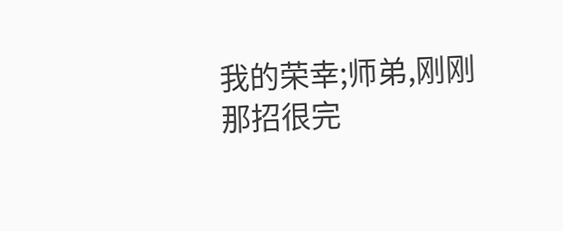我的荣幸;师弟,刚刚那招很完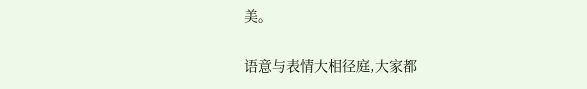美。

语意与表情大相径庭,大家都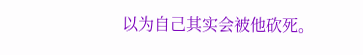以为自己其实会被他砍死。